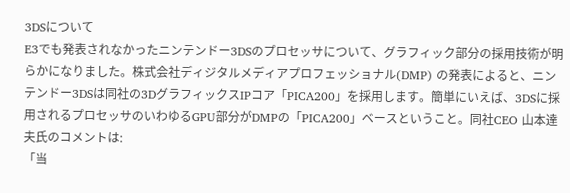3DSについて
E3でも発表されなかったニンテンドー3DSのプロセッサについて、グラフィック部分の採用技術が明らかになりました。株式会社ディジタルメディアプロフェッショナル(DMP) の発表によると、ニンテンドー3DSは同社の3DグラフィックスIPコア「PICA200」を採用します。簡単にいえば、3DSに採用されるプロセッサのいわゆるGPU部分がDMPの「PICA200」ベースということ。同社CEO 山本達夫氏のコメントは:
「当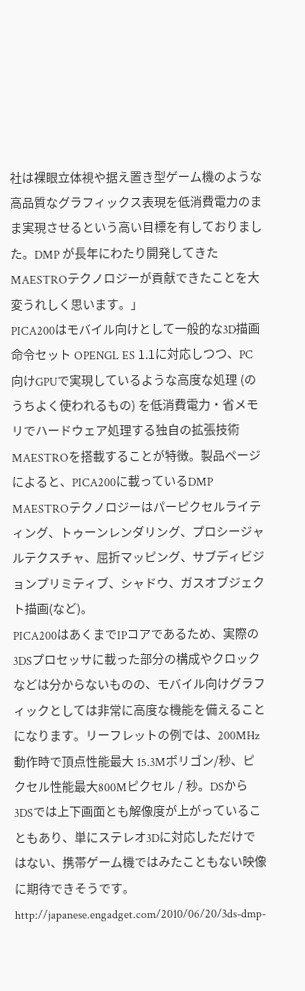社は裸眼立体視や据え置き型ゲーム機のような高品質なグラフィックス表現を低消費電力のまま実現させるという高い目標を有しておりました。DMP が長年にわたり開発してきたMAESTROテクノロジーが貢献できたことを大変うれしく思います。」
PICA200はモバイル向けとして一般的な3D描画命令セット OPENGL ES 1.1に対応しつつ、PC向けGPUで実現しているような高度な処理 (のうちよく使われるもの) を低消費電力・省メモリでハードウェア処理する独自の拡張技術 MAESTROを搭載することが特徴。製品ページによると、PICA200に載っているDMP MAESTROテクノロジーはパーピクセルライティング、トゥーンレンダリング、プロシージャルテクスチャ、屈折マッピング、サブディビジョンプリミティブ、シャドウ、ガスオブジェクト描画(など)。
PICA200はあくまでIPコアであるため、実際の3DSプロセッサに載った部分の構成やクロックなどは分からないものの、モバイル向けグラフィックとしては非常に高度な機能を備えることになります。リーフレットの例では、200MHz動作時で頂点性能最大 15.3Mポリゴン/秒、ピクセル性能最大800Mピクセル / 秒。DSから3DSでは上下画面とも解像度が上がっていることもあり、単にステレオ3Dに対応しただけではない、携帯ゲーム機ではみたこともない映像に期待できそうです。
http://japanese.engadget.com/2010/06/20/3ds-dmp-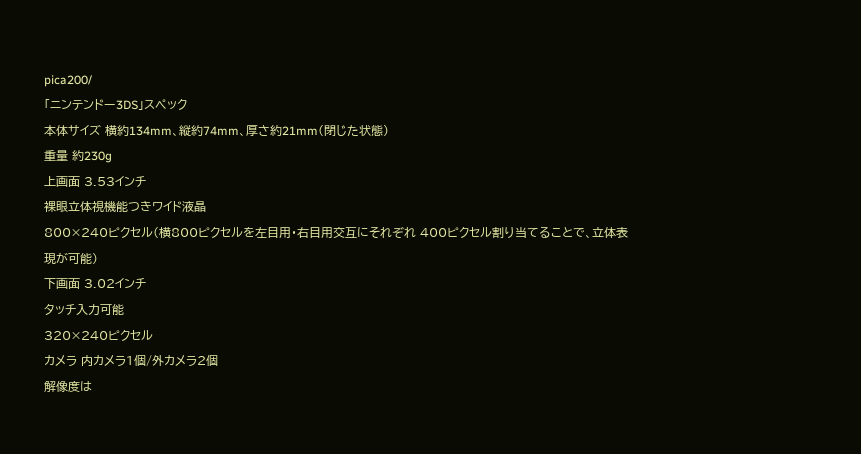pica200/
「ニンテンドー3DS」スペック
本体サイズ 横約134mm、縦約74mm、厚さ約21mm(閉じた状態)
重量 約230g
上画面 3.53インチ
裸眼立体視機能つきワイド液晶
800×240ピクセル(横800ピクセルを左目用・右目用交互にそれぞれ 400ピクセル割り当てることで、立体表現が可能)
下画面 3.02インチ
タッチ入力可能
320×240ピクセル
カメラ 内カメラ1個/外カメラ2個
解像度は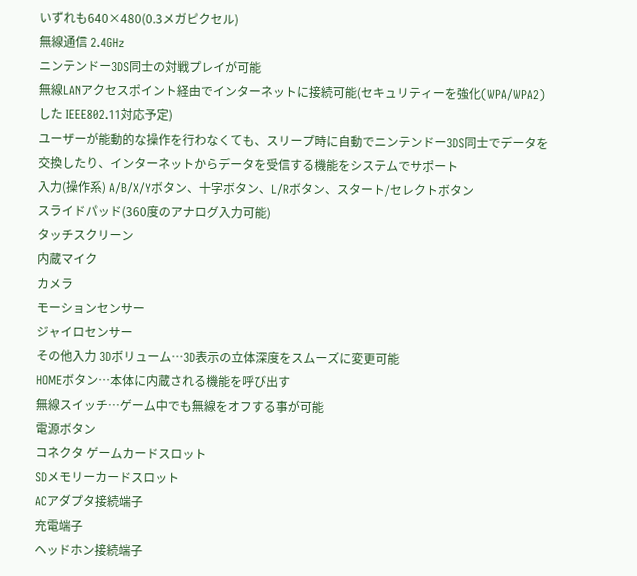いずれも640×480(0.3メガピクセル)
無線通信 2.4GHz
ニンテンドー3DS同士の対戦プレイが可能
無線LANアクセスポイント経由でインターネットに接続可能(セキュリティーを強化(WPA/WPA2)した IEEE802.11対応予定)
ユーザーが能動的な操作を行わなくても、スリープ時に自動でニンテンドー3DS同士でデータを交換したり、インターネットからデータを受信する機能をシステムでサポート
入力(操作系) A/B/X/Yボタン、十字ボタン、L/Rボタン、スタート/セレクトボタン
スライドパッド(360度のアナログ入力可能)
タッチスクリーン
内蔵マイク
カメラ
モーションセンサー
ジャイロセンサー
その他入力 3Dボリューム…3D表示の立体深度をスムーズに変更可能
HOMEボタン…本体に内蔵される機能を呼び出す
無線スイッチ…ゲーム中でも無線をオフする事が可能
電源ボタン
コネクタ ゲームカードスロット
SDメモリーカードスロット
ACアダプタ接続端子
充電端子
ヘッドホン接続端子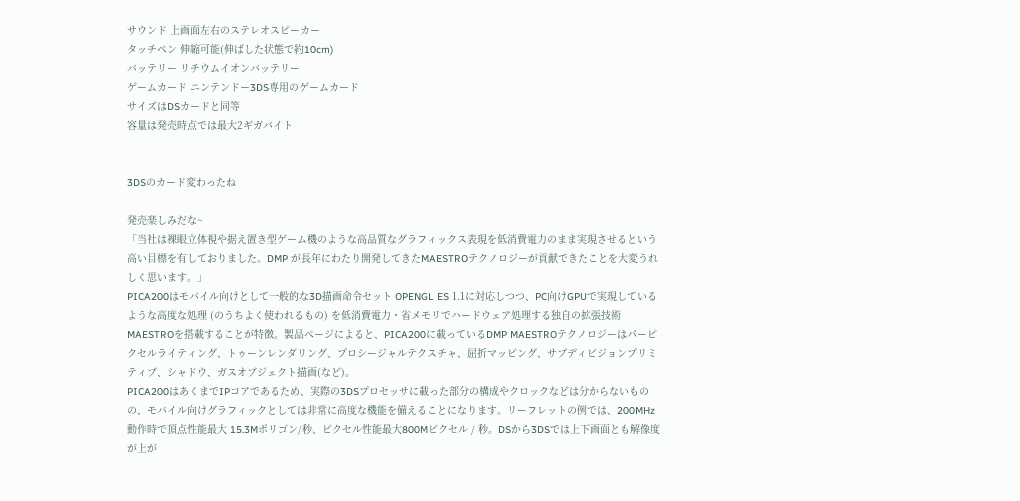サウンド 上画面左右のステレオスピーカー
タッチペン 伸縮可能(伸ばした状態で約10cm)
バッテリー リチウムイオンバッテリー
ゲームカード ニンテンドー3DS専用のゲームカード
サイズはDSカードと同等
容量は発売時点では最大2ギガバイト


3DSのカード変わったね

発売楽しみだな~
「当社は裸眼立体視や据え置き型ゲーム機のような高品質なグラフィックス表現を低消費電力のまま実現させるという高い目標を有しておりました。DMP が長年にわたり開発してきたMAESTROテクノロジーが貢献できたことを大変うれしく思います。」
PICA200はモバイル向けとして一般的な3D描画命令セット OPENGL ES 1.1に対応しつつ、PC向けGPUで実現しているような高度な処理 (のうちよく使われるもの) を低消費電力・省メモリでハードウェア処理する独自の拡張技術 MAESTROを搭載することが特徴。製品ページによると、PICA200に載っているDMP MAESTROテクノロジーはパーピクセルライティング、トゥーンレンダリング、プロシージャルテクスチャ、屈折マッピング、サブディビジョンプリミティブ、シャドウ、ガスオブジェクト描画(など)。
PICA200はあくまでIPコアであるため、実際の3DSプロセッサに載った部分の構成やクロックなどは分からないものの、モバイル向けグラフィックとしては非常に高度な機能を備えることになります。リーフレットの例では、200MHz動作時で頂点性能最大 15.3Mポリゴン/秒、ピクセル性能最大800Mピクセル / 秒。DSから3DSでは上下画面とも解像度が上が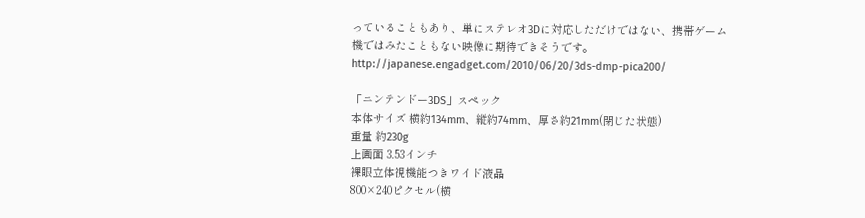っていることもあり、単にステレオ3Dに対応しただけではない、携帯ゲーム機ではみたこともない映像に期待できそうです。
http://japanese.engadget.com/2010/06/20/3ds-dmp-pica200/

「ニンテンドー3DS」スペック
本体サイズ 横約134mm、縦約74mm、厚さ約21mm(閉じた状態)
重量 約230g
上画面 3.53インチ
裸眼立体視機能つきワイド液晶
800×240ピクセル(横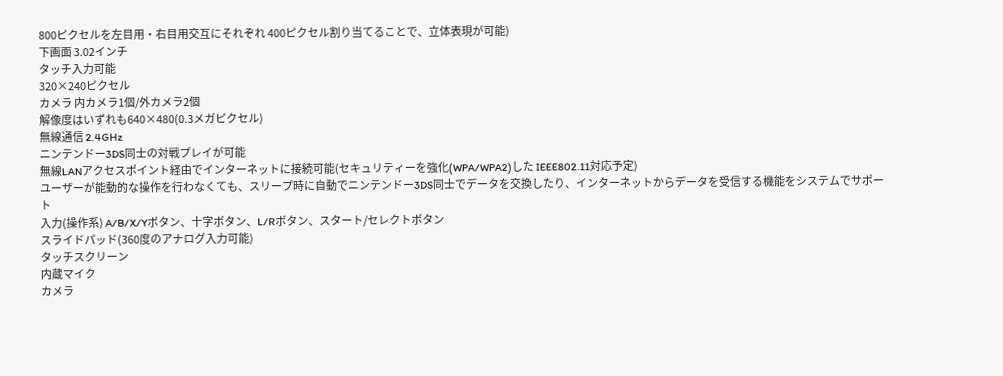800ピクセルを左目用・右目用交互にそれぞれ 400ピクセル割り当てることで、立体表現が可能)
下画面 3.02インチ
タッチ入力可能
320×240ピクセル
カメラ 内カメラ1個/外カメラ2個
解像度はいずれも640×480(0.3メガピクセル)
無線通信 2.4GHz
ニンテンドー3DS同士の対戦プレイが可能
無線LANアクセスポイント経由でインターネットに接続可能(セキュリティーを強化(WPA/WPA2)した IEEE802.11対応予定)
ユーザーが能動的な操作を行わなくても、スリープ時に自動でニンテンドー3DS同士でデータを交換したり、インターネットからデータを受信する機能をシステムでサポート
入力(操作系) A/B/X/Yボタン、十字ボタン、L/Rボタン、スタート/セレクトボタン
スライドパッド(360度のアナログ入力可能)
タッチスクリーン
内蔵マイク
カメラ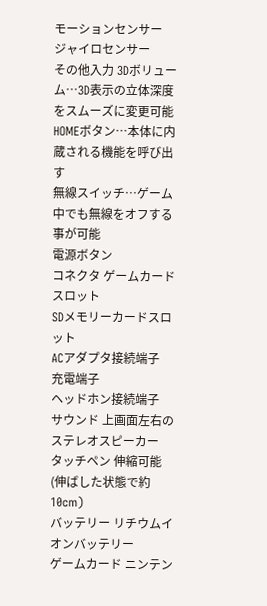モーションセンサー
ジャイロセンサー
その他入力 3Dボリューム…3D表示の立体深度をスムーズに変更可能
HOMEボタン…本体に内蔵される機能を呼び出す
無線スイッチ…ゲーム中でも無線をオフする事が可能
電源ボタン
コネクタ ゲームカードスロット
SDメモリーカードスロット
ACアダプタ接続端子
充電端子
ヘッドホン接続端子
サウンド 上画面左右のステレオスピーカー
タッチペン 伸縮可能(伸ばした状態で約10cm)
バッテリー リチウムイオンバッテリー
ゲームカード ニンテン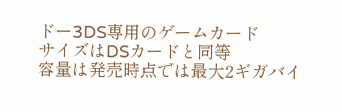ドー3DS専用のゲームカード
サイズはDSカードと同等
容量は発売時点では最大2ギガバイ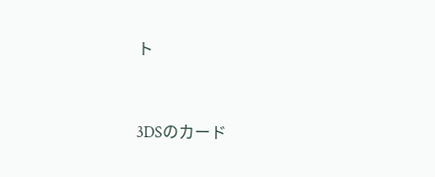ト



3DSのカード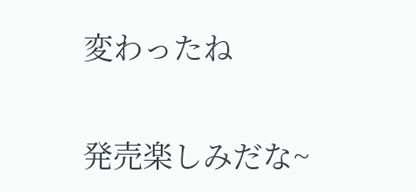変わったね


発売楽しみだな~